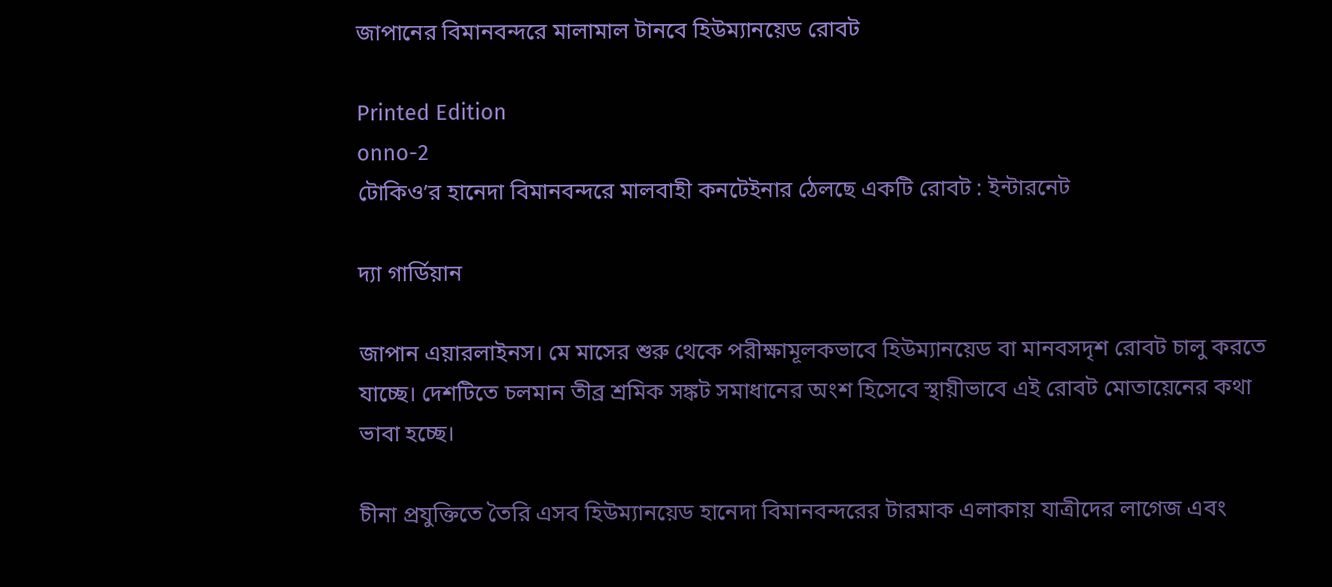জাপানের বিমানবন্দরে মালামাল টানবে হিউম্যানয়েড রোবট

Printed Edition
onno-2
টোকিও’র হানেদা বিমানবন্দরে মালবাহী কনটেইনার ঠেলছে একটি রোবট : ইন্টারনেট

দ্যা গার্ডিয়ান

জাপান এয়ারলাইনস। মে মাসের শুরু থেকে পরীক্ষামূলকভাবে হিউম্যানয়েড বা মানবসদৃশ রোবট চালু করতে যাচ্ছে। দেশটিতে চলমান তীব্র শ্রমিক সঙ্কট সমাধানের অংশ হিসেবে স্থায়ীভাবে এই রোবট মোতায়েনের কথা ভাবা হচ্ছে।

চীনা প্রযুক্তিতে তৈরি এসব হিউম্যানয়েড হানেদা বিমানবন্দরের টারমাক এলাকায় যাত্রীদের লাগেজ এবং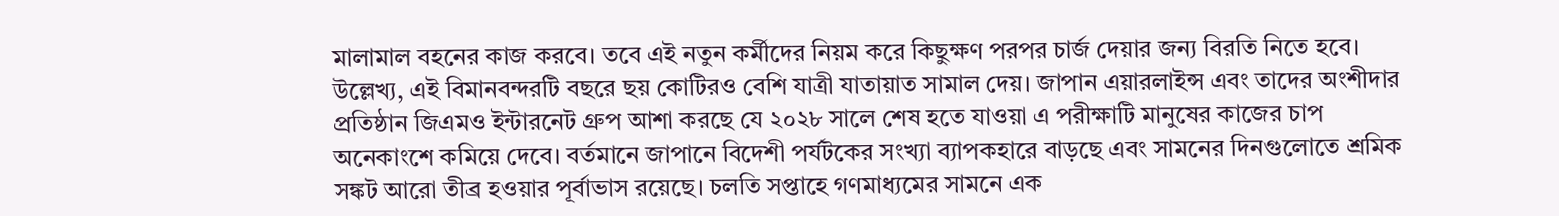মালামাল বহনের কাজ করবে। তবে এই নতুন কর্মীদের নিয়ম করে কিছুক্ষণ পরপর চার্জ দেয়ার জন্য বিরতি নিতে হবে। উল্লেখ্য, এই বিমানবন্দরটি বছরে ছয় কোটিরও বেশি যাত্রী যাতায়াত সামাল দেয়। জাপান এয়ারলাইন্স এবং তাদের অংশীদার প্রতিষ্ঠান জিএমও ইন্টারনেট গ্রুপ আশা করছে যে ২০২৮ সালে শেষ হতে যাওয়া এ পরীক্ষাটি মানুষের কাজের চাপ অনেকাংশে কমিয়ে দেবে। বর্তমানে জাপানে বিদেশী পর্যটকের সংখ্যা ব্যাপকহারে বাড়ছে এবং সামনের দিনগুলোতে শ্রমিক সঙ্কট আরো তীব্র হওয়ার পূর্বাভাস রয়েছে। চলতি সপ্তাহে গণমাধ্যমের সামনে এক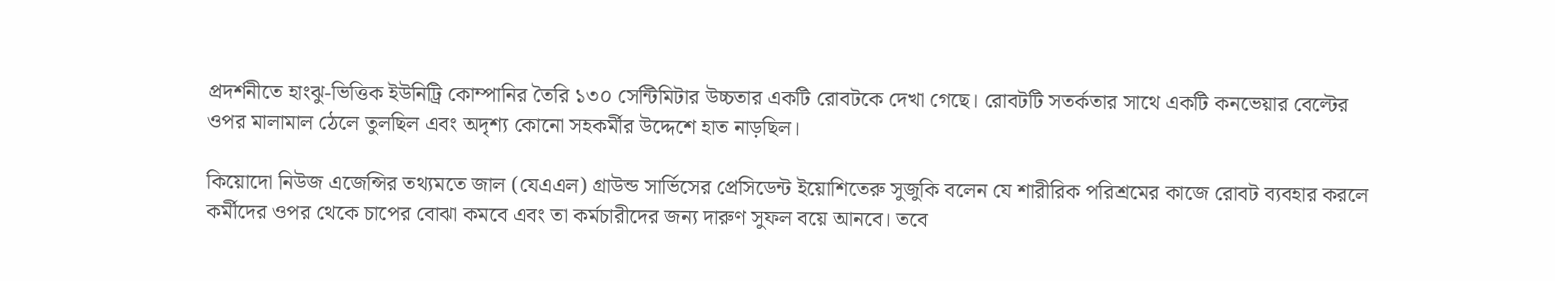প্রদর্শনীতে হাংঝু-ভিত্তিক ইউনিট্রি কোম্পানির তৈরি ১৩০ সেন্টিমিটার উচ্চতার একটি রোবটকে দেখা গেছে। রোবটটি সতর্কতার সাথে একটি কনভেয়ার বেল্টের ওপর মালামাল ঠেলে তুলছিল এবং অদৃশ্য কোনো সহকর্মীর উদ্দেশে হাত নাড়ছিল।

কিয়োদো নিউজ এজেন্সির তথ্যমতে জাল (যেএএল) গ্রাউন্ড সার্ভিসের প্রেসিডেন্ট ইয়োশিতেরু সুজুকি বলেন যে শারীরিক পরিশ্রমের কাজে রোবট ব্যবহার করলে কর্মীদের ওপর থেকে চাপের বোঝা কমবে এবং তা কর্মচারীদের জন্য দারুণ সুফল বয়ে আনবে। তবে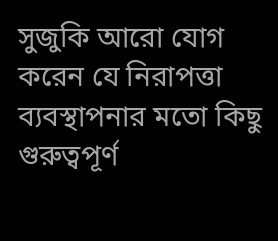সুজুকি আরো যোগ করেন যে নিরাপত্তা ব্যবস্থাপনার মতো কিছু গুরুত্বপূর্ণ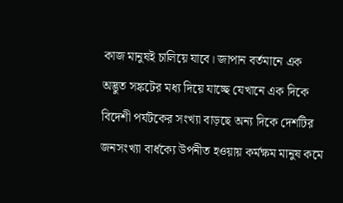কাজ মানুষই চালিয়ে যাবে। জাপান বর্তমানে এক অদ্ভুত সঙ্কটের মধ্য দিয়ে যাচ্ছে যেখানে এক দিকে বিদেশী পর্যটকের সংখ্যা বাড়ছে অন্য দিকে দেশটির জনসংখ্যা বার্ধক্যে উপনীত হওয়ায় কর্মক্ষম মানুষ কমে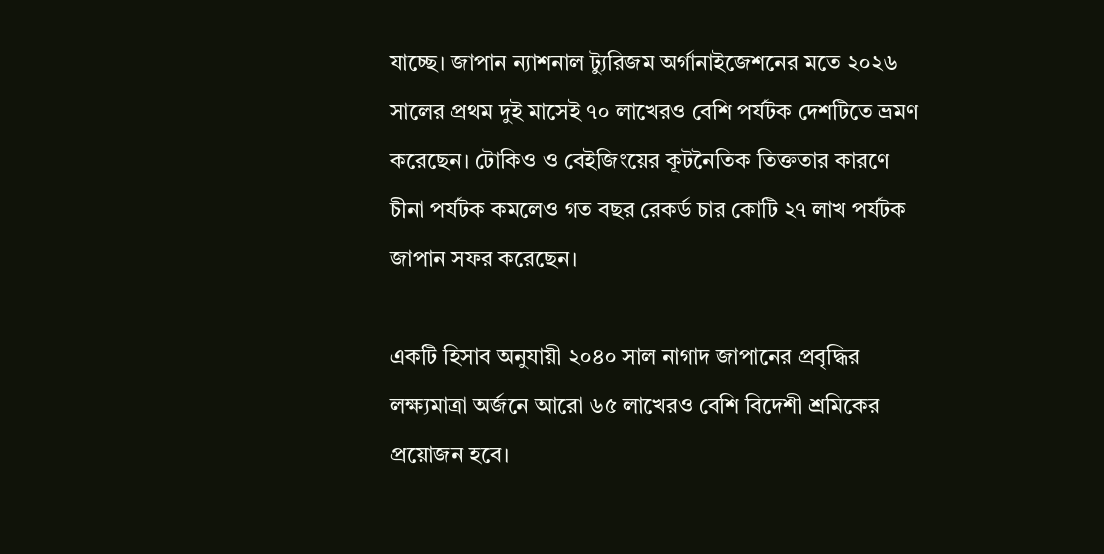যাচ্ছে। জাপান ন্যাশনাল ট্যুরিজম অর্গানাইজেশনের মতে ২০২৬ সালের প্রথম দুই মাসেই ৭০ লাখেরও বেশি পর্যটক দেশটিতে ভ্রমণ করেছেন। টোকিও ও বেইজিংয়ের কূটনৈতিক তিক্ততার কারণে চীনা পর্যটক কমলেও গত বছর রেকর্ড চার কোটি ২৭ লাখ পর্যটক জাপান সফর করেছেন।

একটি হিসাব অনুযায়ী ২০৪০ সাল নাগাদ জাপানের প্রবৃদ্ধির লক্ষ্যমাত্রা অর্জনে আরো ৬৫ লাখেরও বেশি বিদেশী শ্রমিকের প্রয়োজন হবে।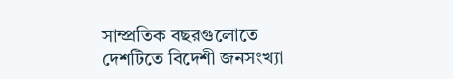সাম্প্রতিক বছরগুলোতে দেশটিতে বিদেশী জনসংখ্যা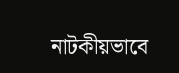নাটকীয়ভাবে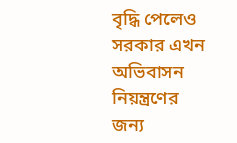বৃদ্ধি পেলেও সরকার এখন অভিবাসন নিয়ন্ত্রণের জন্য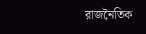রাজনৈতিক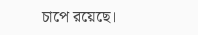চাপে রয়েছে।